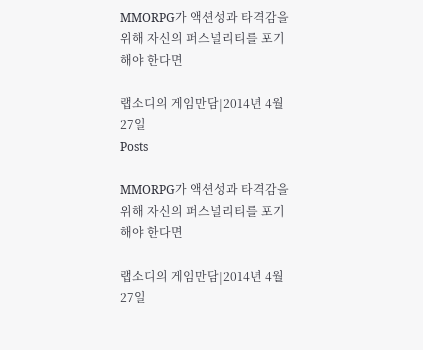MMORPG가 액션성과 타격감을 위해 자신의 퍼스널리티를 포기해야 한다면

랩소디의 게임만담|2014년 4월 27일
Posts

MMORPG가 액션성과 타격감을 위해 자신의 퍼스널리티를 포기해야 한다면

랩소디의 게임만담|2014년 4월 27일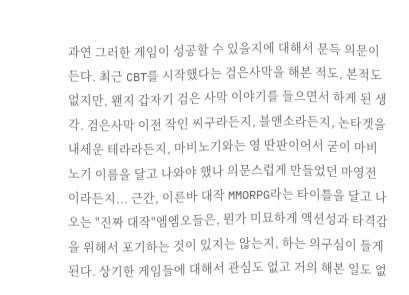과연 그러한 게임이 성공할 수 있을지에 대해서 문득 의문이 든다. 최근 CBT를 시작했다는 검은사막을 해본 적도, 본적도 없지만, 왠지 갑자기 검은 사막 이야기를 들으면서 하게 된 생각. 검은사막 이전 작인 씨구라든지, 블앤소라든지, 논타겟을 내세운 테라라든지, 마비노기와는 영 딴판이어서 굳이 마비노기 이름을 달고 나와야 했나 의문스럽게 만들었던 마영전이라든지... 근간, 이른바 대작 MMORPG라는 타이틀을 달고 나오는 "진짜 대작"엠엠오들은, 뭔가 미묘하게 액션성과 타격감을 위해서 포기하는 것이 있지는 않는지, 하는 의구심이 들게 된다. 상기한 게임들에 대해서 관심도 없고 거의 해본 일도 없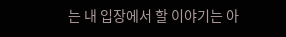는 내 입장에서 할 이야기는 아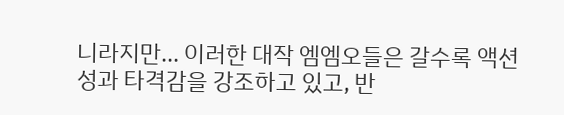니라지만... 이러한 대작 엠엠오들은 갈수록 액션성과 타격감을 강조하고 있고, 반